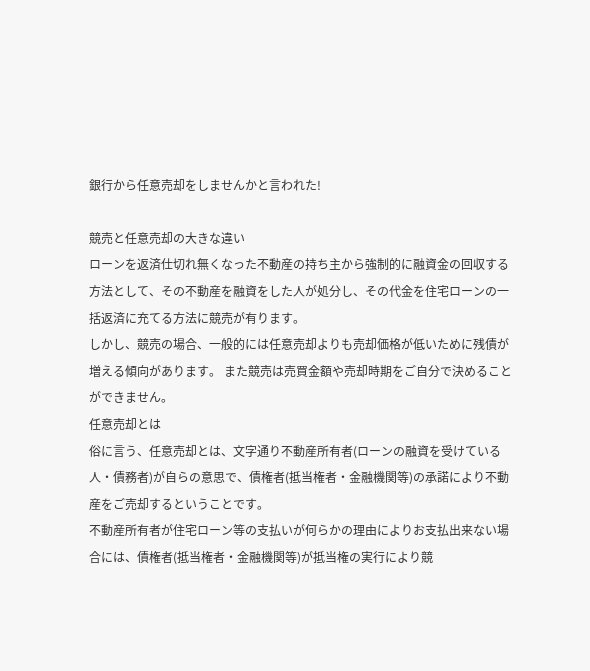銀行から任意売却をしませんかと言われた!

競売と任意売却の大きな違い
ローンを返済仕切れ無くなった不動産の持ち主から強制的に融資金の回収する方法として、その不動産を融資をした人が処分し、その代金を住宅ローンの一括返済に充てる方法に競売が有ります。
しかし、競売の場合、一般的には任意売却よりも売却価格が低いために残債が増える傾向があります。 また競売は売買金額や売却時期をご自分で決めることができません。
任意売却とは
俗に言う、任意売却とは、文字通り不動産所有者(ローンの融資を受けている人・債務者)が自らの意思で、債権者(抵当権者・金融機関等)の承諾により不動産をご売却するということです。
不動産所有者が住宅ローン等の支払いが何らかの理由によりお支払出来ない場合には、債権者(抵当権者・金融機関等)が抵当権の実行により競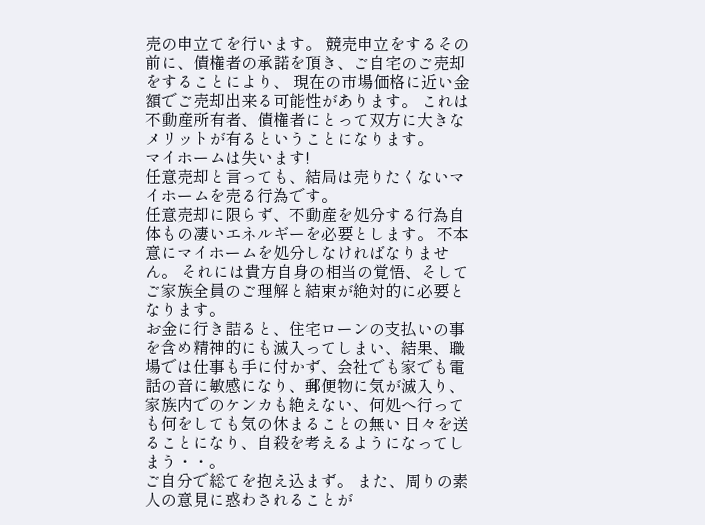売の申立てを行います。 競売申立をするその前に、債権者の承諾を頂き、ご自宅のご売却をすることにより、 現在の市場価格に近い金額でご売却出来る可能性があります。 これは不動産所有者、債権者にとって双方に大きなメリットが有るということになります。
マイホームは失います!
任意売却と言っても、結局は売りたくないマイホームを売る行為です。
任意売却に限らず、不動産を処分する行為自体もの凄いエネルギーを必要とします。 不本意にマイホームを処分しなければなりません。 それには貴方自身の相当の覚悟、そしてご家族全員のご理解と結束が絶対的に必要となります。
お金に行き詰ると、住宅ローンの支払いの事を含め精神的にも滅入ってしまい、結果、職場では仕事も手に付かず、会社でも家でも電話の音に敏感になり、郵便物に気が滅入り、家族内でのケンカも絶えない、何処へ行っても何をしても気の休まることの無い 日々を送ることになり、自殺を考えるようになってしまう・・。
ご自分で総てを抱え込まず。 また、周りの素人の意見に惑わされることが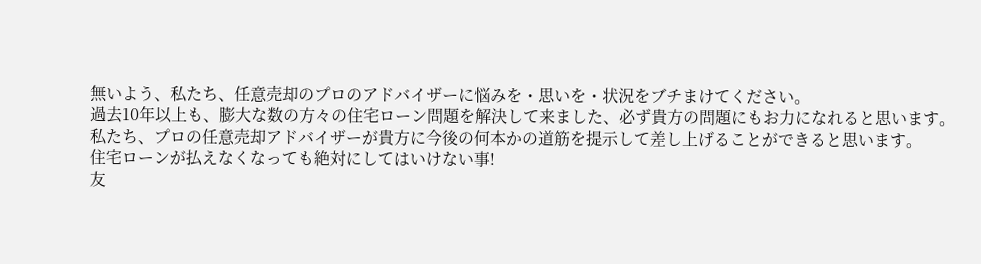無いよう、私たち、任意売却のプロのアドバイザーに悩みを・思いを・状況をブチまけてください。
過去10年以上も、膨大な数の方々の住宅ローン問題を解決して来ました、必ず貴方の問題にもお力になれると思います。
私たち、プロの任意売却アドバイザーが貴方に今後の何本かの道筋を提示して差し上げることができると思います。
住宅ローンが払えなくなっても絶対にしてはいけない事!
友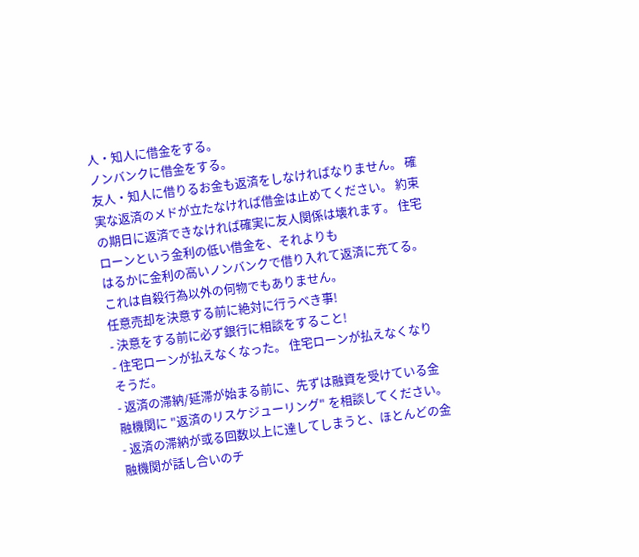人・知人に借金をする。
ノンバンクに借金をする。
友人・知人に借りるお金も返済をしなければなりません。 確実な返済のメドが立たなければ借金は止めてください。 約束の期日に返済できなければ確実に友人関係は壊れます。 住宅ローンという金利の低い借金を、それよりも
はるかに金利の高いノンバンクで借り入れて返済に充てる。 これは自殺行為以外の何物でもありません。
任意売却を決意する前に絶対に行うべき事!
- 決意をする前に必ず銀行に相談をすること!
- 住宅ローンが払えなくなった。 住宅ローンが払えなくなりそうだ。
- 返済の滞納/延滞が始まる前に、先ずは融資を受けている金融機関に "返済のリスケジューリング" を相談してください。
- 返済の滞納が或る回数以上に達してしまうと、ほとんどの金融機関が話し合いのチ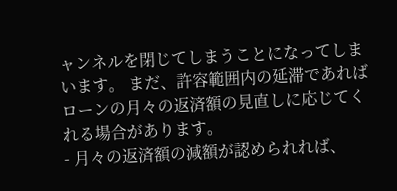ャンネルを閉じてしまうことになってしまいます。 まだ、許容範囲内の延滞であれば ローンの月々の返済額の見直しに応じてくれる場合があります。
- 月々の返済額の減額が認められれば、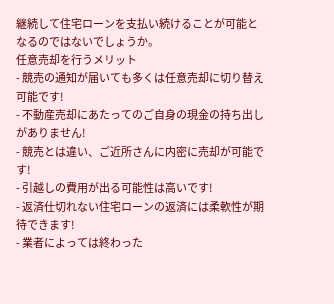継続して住宅ローンを支払い続けることが可能となるのではないでしょうか。
任意売却を行うメリット
- 競売の通知が届いても多くは任意売却に切り替え可能です!
- 不動産売却にあたってのご自身の現金の持ち出しがありません!
- 競売とは違い、ご近所さんに内密に売却が可能です!
- 引越しの費用が出る可能性は高いです!
- 返済仕切れない住宅ローンの返済には柔軟性が期待できます!
- 業者によっては終わった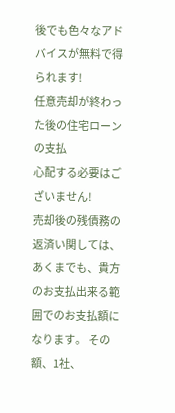後でも色々なアドバイスが無料で得られます!
任意売却が終わった後の住宅ローンの支払
心配する必要はございません!
売却後の残債務の返済い関しては、あくまでも、貴方のお支払出来る範囲でのお支払額になります。 その額、1社、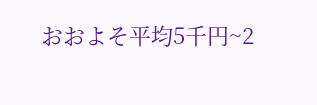おおよそ平均5千円~2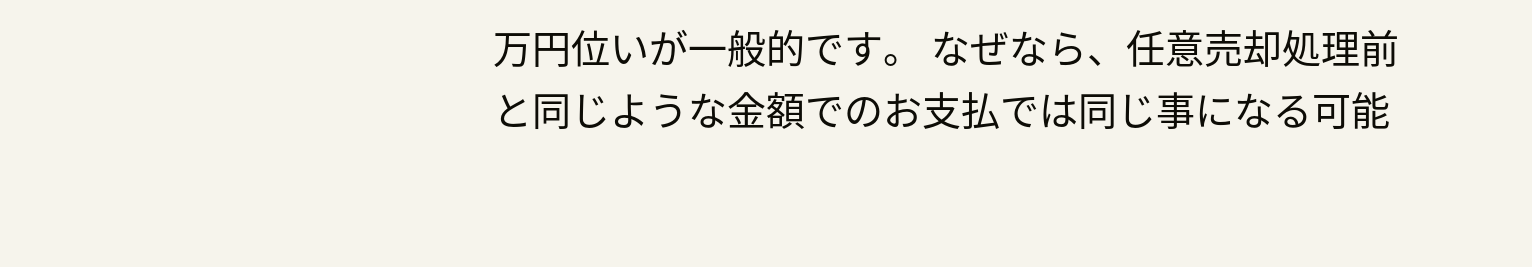万円位いが一般的です。 なぜなら、任意売却処理前と同じような金額でのお支払では同じ事になる可能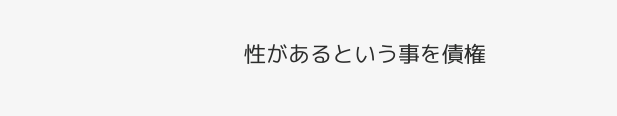性があるという事を債権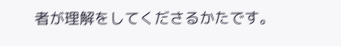者が理解をしてくださるかたです。